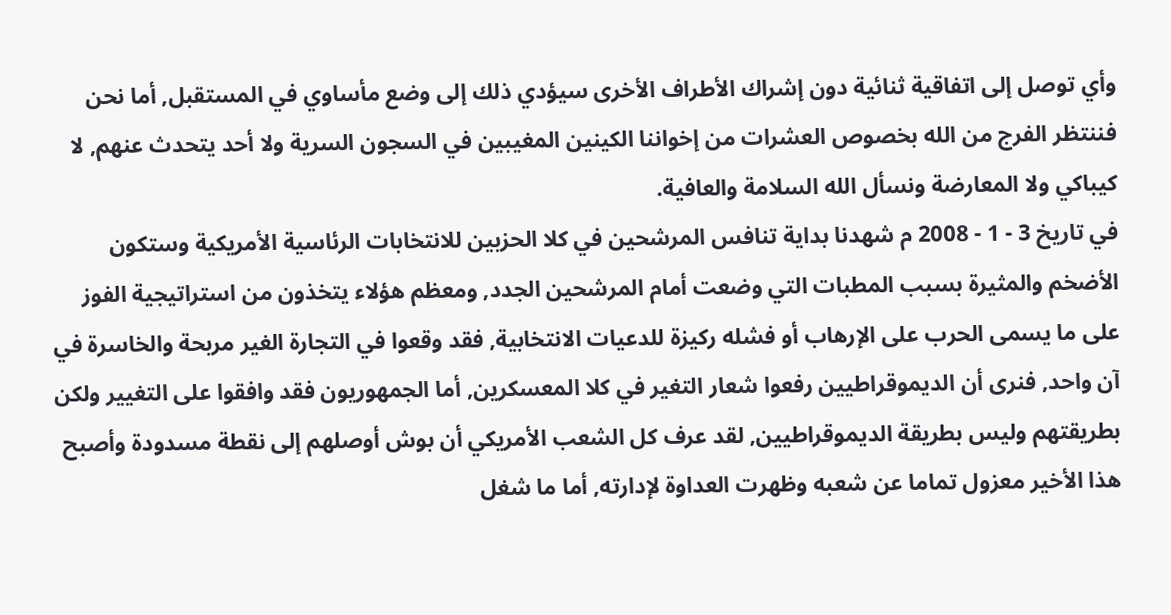وأي توصل إلى اتفاقية ثنائية دون إشراك الأطراف الأخرى سيؤدي ذلك إلى وضع مأساوي في المستقبل, أما نحن فننتظر الفرج من الله بخصوص العشرات من إخواننا الكينين المغيبين في السجون السرية ولا أحد يتحدث عنهم, لا كيباكي ولا المعارضة ونسأل الله السلامة والعافية.
في تاريخ 3 - 1 - 2008 م شهدنا بداية تنافس المرشحين في كلا الحزبين للانتخابات الرئاسية الأمريكية وستكون الأضخم والمثيرة بسبب المطبات التي وضعت أمام المرشحين الجدد, ومعظم هؤلاء يتخذون من استراتيجية الفوز على ما يسمى الحرب على الإرهاب أو فشله ركيزة للدعيات الانتخابية, فقد وقعوا في التجارة الغير مربحة والخاسرة في آن واحد, فنرى أن الديموقراطيين رفعوا شعار التغير في كلا المعسكرين, أما الجمهوريون فقد وافقوا على التغيير ولكن بطريقتهم وليس بطريقة الديموقراطيين, لقد عرف كل الشعب الأمريكي أن بوش أوصلهم إلى نقطة مسدودة وأصبح هذا الأخير معزول تماما عن شعبه وظهرت العداوة لإدارته, أما ما شغل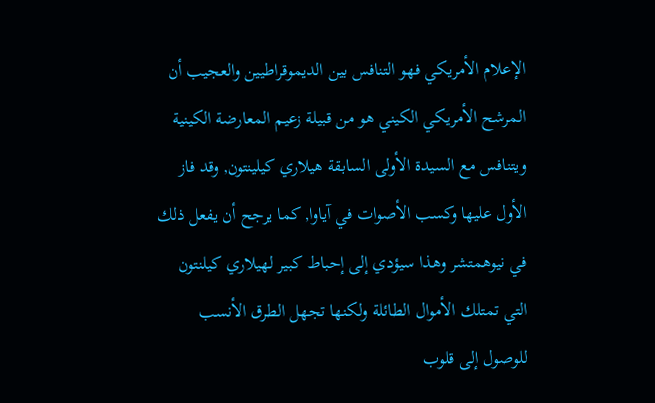الإعلام الأمريكي فهو التنافس بين الديموقراطيين والعجيب أن المرشح الأمريكي الكيني هو من قبيلة زعيم المعارضة الكينية ويتنافس مع السيدة الأولى السابقة هيلاري كيلينتون, وقد فاز الأول عليها وكسب الأصوات في آياوا, كما يرجح أن يفعل ذلك في نيوهمتشر وهذا سيؤدي إلى إحباط كبير لهيلاري كيلنتون التي تمتلك الأموال الطائلة ولكنها تجهل الطرق الأنسب للوصول إلى قلوب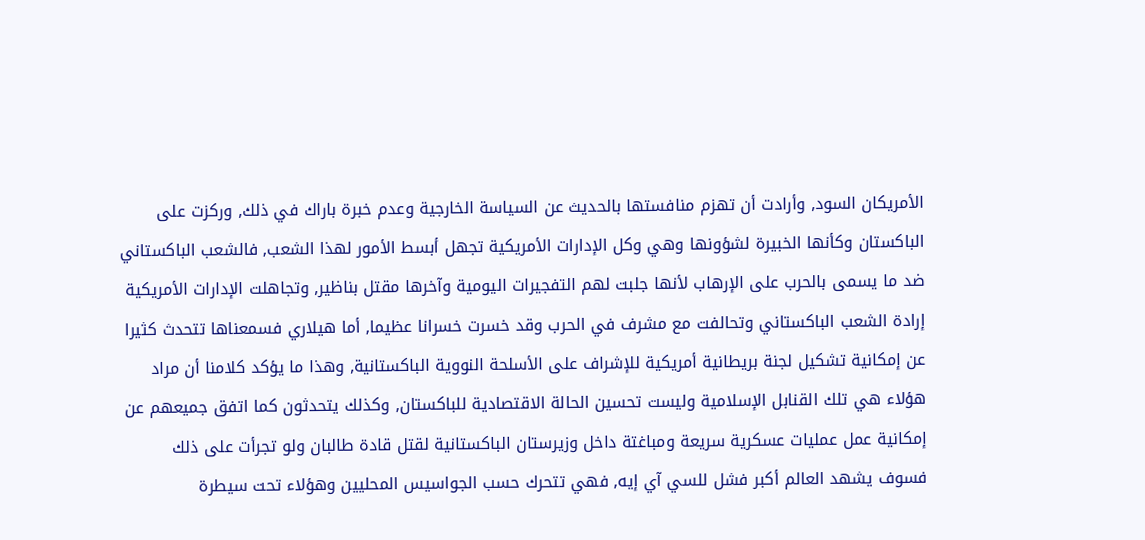الأمريكان السود, وأرادت أن تهزم منافستها بالحديث عن السياسة الخارجية وعدم خبرة باراك في ذلك, وركزت على الباكستان وكأنها الخبيرة لشؤونها وهي وكل الإدارات الأمريكية تجهل أبسط الأمور لهذا الشعب, فالشعب الباكستاني ضد ما يسمى بالحرب على الإرهاب لأنها جلبت لهم التفجيرات اليومية وآخرها مقتل بناظير, وتجاهلت الإدارات الأمريكية إرادة الشعب الباكستاني وتحالفت مع مشرف في الحرب وقد خسرت خسرانا عظيما, أما هيلاري فسمعناها تتحدث كثيرا عن إمكانية تشكيل لجنة بريطانية أمريكية للإشراف على الأسلحة النووية الباكستانية, وهذا ما يؤكد كلامنا أن مراد هؤلاء هي تلك القنابل الإسلامية وليست تحسين الحالة الاقتصادية للباكستان, وكذلك يتحدثون كما اتفق جميعهم عن إمكانية عمل عمليات عسكرية سريعة ومباغتة داخل وزيرستان الباكستانية لقتل قادة طالبان ولو تجرأت على ذلك فسوف يشهد العالم أكبر فشل للسي آي إيه, فهي تتحرك حسب الجواسيس المحليين وهؤلاء تحت سيطرة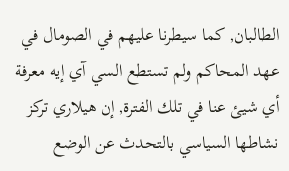الطالبان, كما سيطرنا عليهم في الصومال في عهد المحاكم ولم تستطع السي آي إيه معرفة أي شيئ عنا في تلك الفترة, إن هيلاري تركز نشاطها السياسي بالتحدث عن الوضع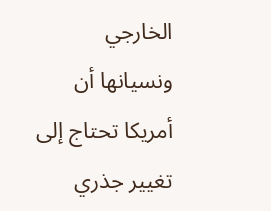الخارجي ونسيانها أن أمريكا تحتاج إلى تغيير جذري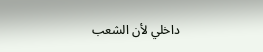داخلي لأن الشعب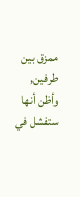ممزق بين طرفين, وأظن أنها ستفشل في